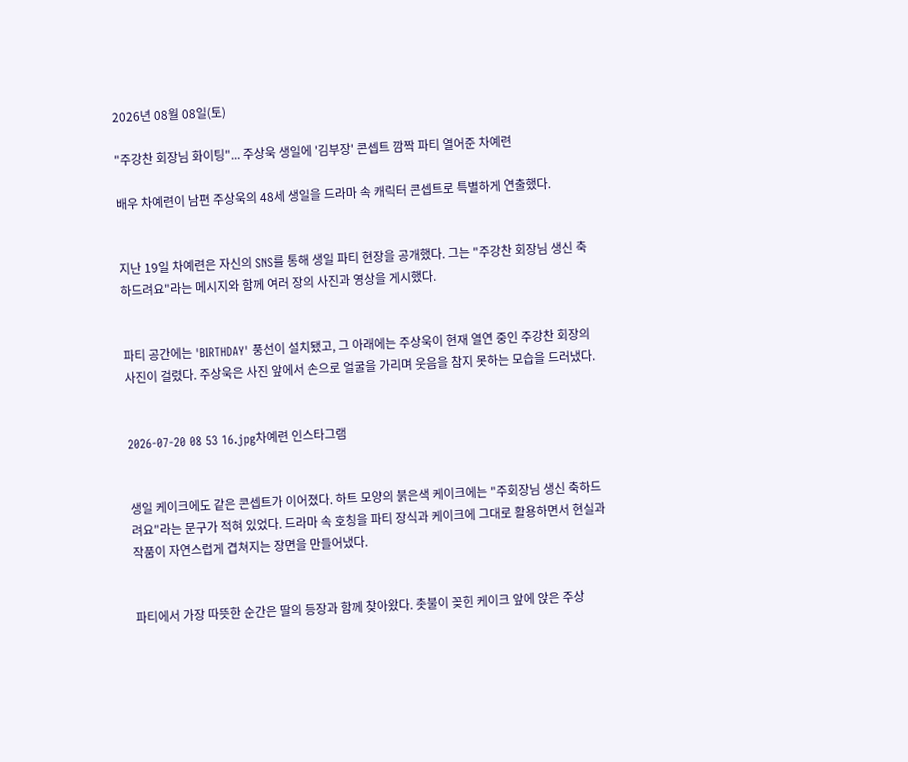2026년 08월 08일(토)

"주강찬 회장님 화이팅"... 주상욱 생일에 '김부장' 콘셉트 깜짝 파티 열어준 차예련

배우 차예련이 남편 주상욱의 48세 생일을 드라마 속 캐릭터 콘셉트로 특별하게 연출했다.


지난 19일 차예련은 자신의 SNS를 통해 생일 파티 현장을 공개했다. 그는 "주강찬 회장님 생신 축하드려요"라는 메시지와 함께 여러 장의 사진과 영상을 게시했다.


파티 공간에는 'BIRTHDAY' 풍선이 설치됐고, 그 아래에는 주상욱이 현재 열연 중인 주강찬 회장의 사진이 걸렸다. 주상욱은 사진 앞에서 손으로 얼굴을 가리며 웃음을 참지 못하는 모습을 드러냈다.


2026-07-20 08 53 16.jpg차예련 인스타그램


생일 케이크에도 같은 콘셉트가 이어졌다. 하트 모양의 붉은색 케이크에는 "주회장님 생신 축하드려요"라는 문구가 적혀 있었다. 드라마 속 호칭을 파티 장식과 케이크에 그대로 활용하면서 현실과 작품이 자연스럽게 겹쳐지는 장면을 만들어냈다.


파티에서 가장 따뜻한 순간은 딸의 등장과 함께 찾아왔다. 촛불이 꽂힌 케이크 앞에 앉은 주상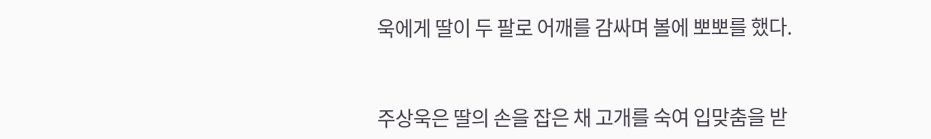욱에게 딸이 두 팔로 어깨를 감싸며 볼에 뽀뽀를 했다.


주상욱은 딸의 손을 잡은 채 고개를 숙여 입맞춤을 받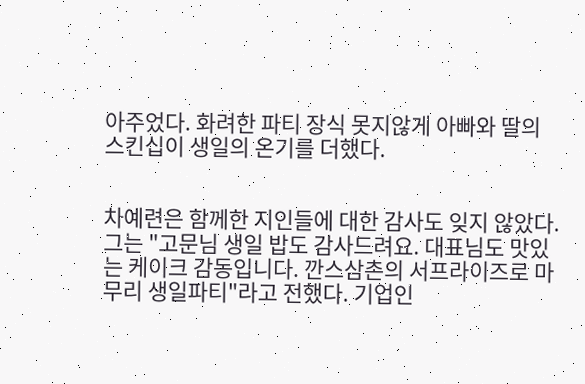아주었다. 화려한 파티 장식 못지않게 아빠와 딸의 스킨십이 생일의 온기를 더했다.


차예련은 함께한 지인들에 대한 감사도 잊지 않았다. 그는 "고문님 생일 밥도 감사드려요. 대표님도 맛있는 케이크 감동입니다. 깐스삼촌의 서프라이즈로 마무리 생일파티"라고 전했다. 기업인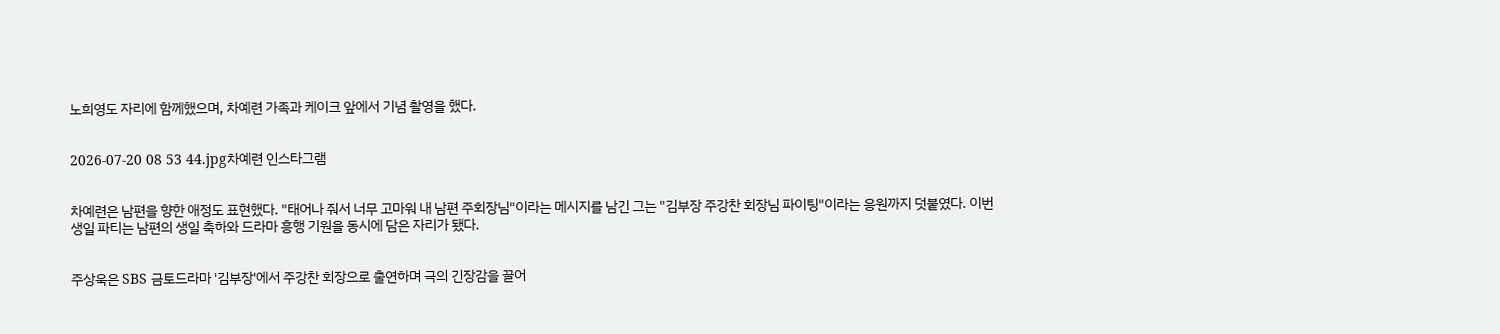노희영도 자리에 함께했으며, 차예련 가족과 케이크 앞에서 기념 촬영을 했다.


2026-07-20 08 53 44.jpg차예련 인스타그램


차예련은 남편을 향한 애정도 표현했다. "태어나 줘서 너무 고마워 내 남편 주회장님"이라는 메시지를 남긴 그는 "김부장 주강찬 회장님 파이팅"이라는 응원까지 덧붙였다. 이번 생일 파티는 남편의 생일 축하와 드라마 흥행 기원을 동시에 담은 자리가 됐다.


주상욱은 SBS 금토드라마 '김부장'에서 주강찬 회장으로 출연하며 극의 긴장감을 끌어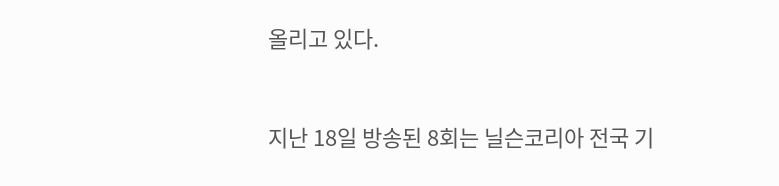올리고 있다.


지난 18일 방송된 8회는 닐슨코리아 전국 기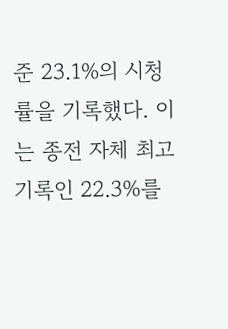준 23.1%의 시청률을 기록했다. 이는 종전 자체 최고 기록인 22.3%를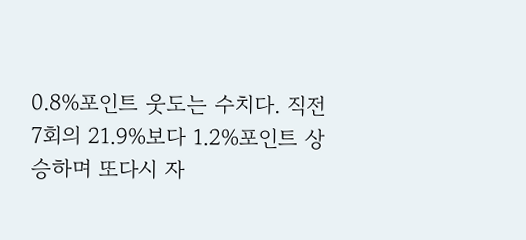0.8%포인트 웃도는 수치다. 직전 7회의 21.9%보다 1.2%포인트 상승하며 또다시 자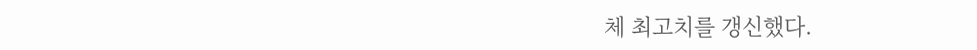체 최고치를 갱신했다.